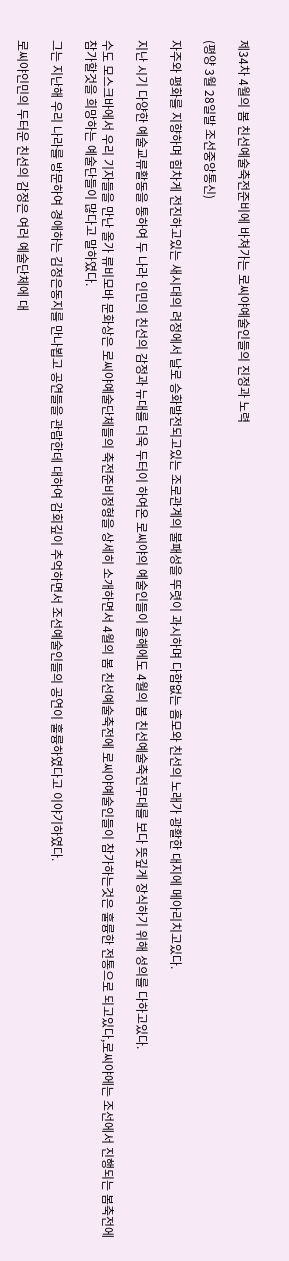제34차 4월의 봄 친선예술축전준비에 바쳐가는 로씨야예술인들의 진정과 노력

(평양 3월 28일발 조선중앙통신)

자주와 평화를 지향하며 힘차게 전진하고있는 새시대의 려정에서 날로 승화발전되고있는 조로관계의 불패성을 뚜렷이 과시하며 다함없는 흠모와 친선의 노래가 광활한 대지에 메아리치고있다.

지난 시기 다양한 예술교류활동을 통하여 두 나라 인민의 친선의 감정과 뉴대를 더욱 두터이 하여온 로씨야의 예술인들이 올해에도 4월의 봄 친선예술축전무대를 보다 뜻깊게 장식하기 위해 성의를 다하고있다.

수도 모스크바에서 우리 기자들을 만난 올가 류비모바 문화상은 로씨야예술단체들의 축전준비정형을 상세히 소개하면서 4월의 봄 친선예술축전에 로씨야예술인들이 참가하는것은 훌륭한 전통으로 되고있다,로씨야에는 조선에서 진행되는 봄축전에 참가할것을 희망하는 예술단들이 많다고 말하였다.

그는 지난해 우리 나라를 방문하여 경애하는 김정은동지를 만나뵙고 공연들을 관람한데 대하여 감회깊이 추억하면서 조선예술인들의 공연이 훌륭하였다고 이야기하였다.

로씨야인민의 두터운 친선의 감정은 여러 예술단체에 대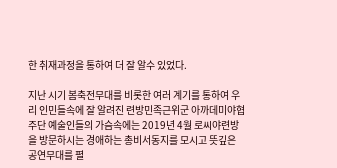한 취재과정을 통하여 더 잘 알수 있었다.

지난 시기 봄축전무대를 비롯한 여러 계기를 통하여 우리 인민들속에 잘 알려진 련방민족근위군 아까데미야협주단 예술인들의 가슴속에는 2019년 4월 로씨야련방을 방문하시는 경애하는 총비서동지를 모시고 뜻깊은 공연무대를 펼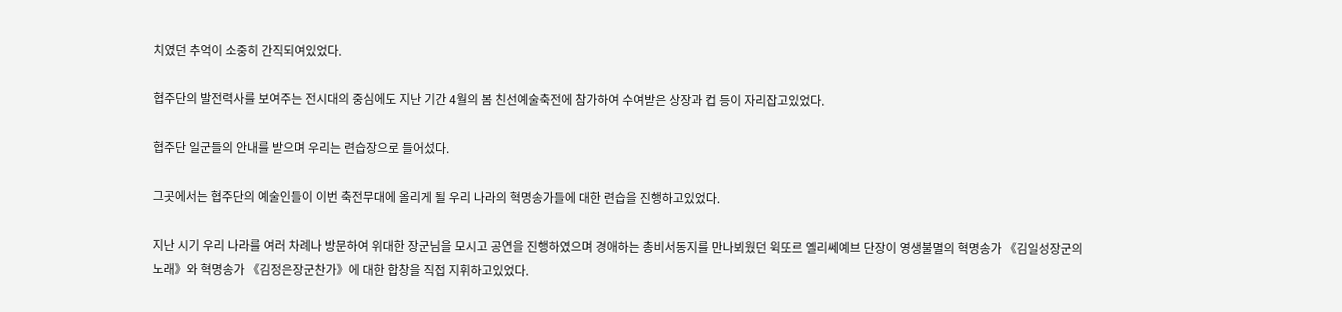치였던 추억이 소중히 간직되여있었다.

협주단의 발전력사를 보여주는 전시대의 중심에도 지난 기간 4월의 봄 친선예술축전에 참가하여 수여받은 상장과 컵 등이 자리잡고있었다.

협주단 일군들의 안내를 받으며 우리는 련습장으로 들어섰다.

그곳에서는 협주단의 예술인들이 이번 축전무대에 올리게 될 우리 나라의 혁명송가들에 대한 련습을 진행하고있었다.

지난 시기 우리 나라를 여러 차례나 방문하여 위대한 장군님을 모시고 공연을 진행하였으며 경애하는 총비서동지를 만나뵈웠던 윅또르 옐리쎄예브 단장이 영생불멸의 혁명송가 《김일성장군의 노래》와 혁명송가 《김정은장군찬가》에 대한 합창을 직접 지휘하고있었다.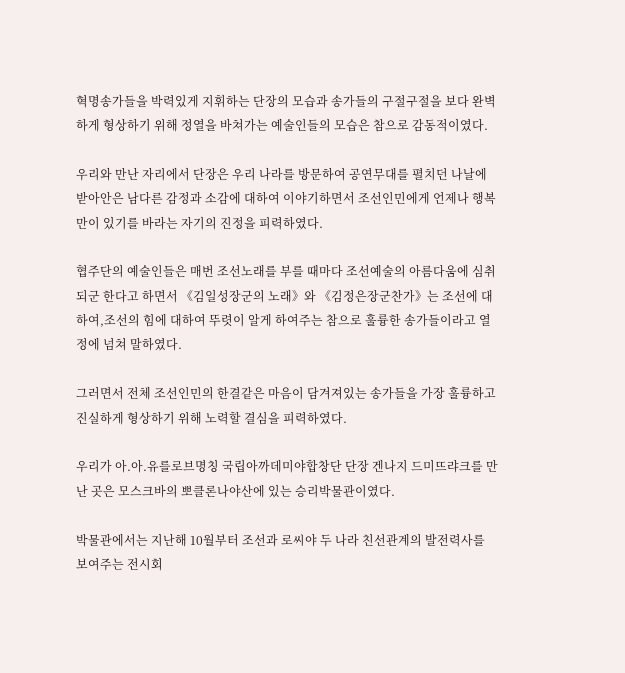혁명송가들을 박력있게 지휘하는 단장의 모습과 송가들의 구절구절을 보다 완벽하게 형상하기 위해 정열을 바쳐가는 예술인들의 모습은 참으로 감동적이였다.

우리와 만난 자리에서 단장은 우리 나라를 방문하여 공연무대를 펼치던 나날에 받아안은 남다른 감정과 소감에 대하여 이야기하면서 조선인민에게 언제나 행복만이 있기를 바라는 자기의 진정을 피력하였다.

협주단의 예술인들은 매번 조선노래를 부를 때마다 조선예술의 아름다움에 심취되군 한다고 하면서 《김일성장군의 노래》와 《김정은장군찬가》는 조선에 대하여,조선의 힘에 대하여 뚜렷이 알게 하여주는 참으로 훌륭한 송가들이라고 열정에 넘쳐 말하였다.

그러면서 전체 조선인민의 한결같은 마음이 담겨져있는 송가들을 가장 훌륭하고 진실하게 형상하기 위해 노력할 결심을 피력하였다.

우리가 아.아.유를로브명칭 국립아까데미야합창단 단장 겐나지 드미뜨랴크를 만난 곳은 모스크바의 뽀클론나야산에 있는 승리박물관이였다.

박물관에서는 지난해 10월부터 조선과 로씨야 두 나라 친선관계의 발전력사를 보여주는 전시회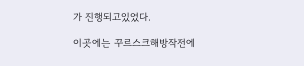가 진행되고있었다.

이곳에는 꾸르스크해방작전에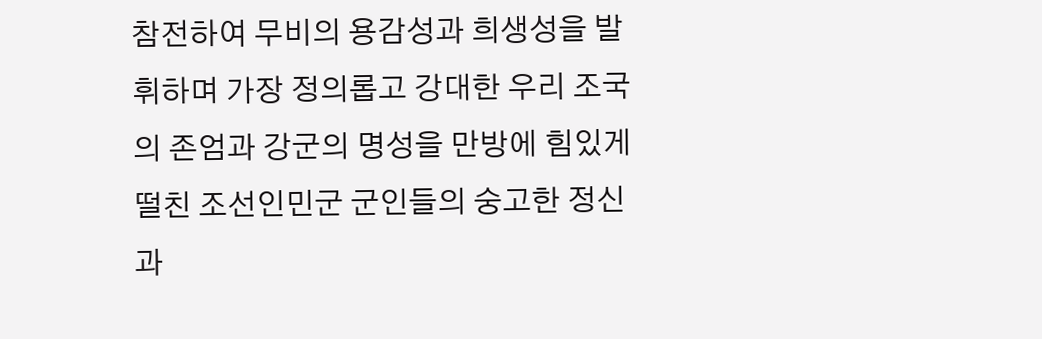참전하여 무비의 용감성과 희생성을 발휘하며 가장 정의롭고 강대한 우리 조국의 존엄과 강군의 명성을 만방에 힘있게 떨친 조선인민군 군인들의 숭고한 정신과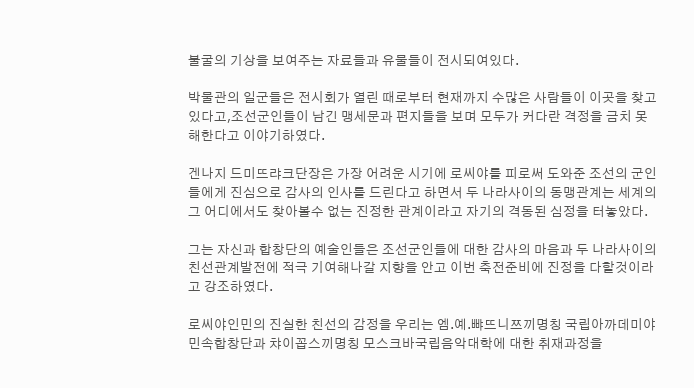불굴의 기상을 보여주는 자료들과 유물들이 전시되여있다.

박물관의 일군들은 전시회가 열린 때로부터 현재까지 수많은 사람들이 이곳을 찾고있다고,조선군인들이 남긴 맹세문과 편지들을 보며 모두가 커다란 격정을 금치 못해한다고 이야기하였다.

겐나지 드미뜨랴크단장은 가장 어려운 시기에 로씨야를 피로써 도와준 조선의 군인들에게 진심으로 감사의 인사를 드린다고 하면서 두 나라사이의 동맹관계는 세계의 그 어디에서도 찾아볼수 없는 진정한 관계이라고 자기의 격동된 심정을 터놓았다.

그는 자신과 합창단의 예술인들은 조선군인들에 대한 감사의 마음과 두 나라사이의 친선관계발전에 적극 기여해나갈 지향을 안고 이번 축전준비에 진정을 다할것이라고 강조하였다.

로씨야인민의 진실한 친선의 감정을 우리는 엠.예.뺘뜨니쯔끼명칭 국립아까데미야민속합창단과 챠이꼽스끼명칭 모스크바국립음악대학에 대한 취재과정을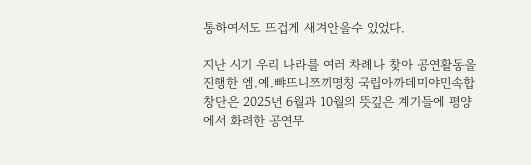통하여서도 뜨겁게 새겨안을수 있었다.

지난 시기 우리 나라를 여러 차례나 찾아 공연활동을 진행한 엠.예.뺘뜨니쯔끼명칭 국립아까데미야민속합창단은 2025년 6월과 10월의 뜻깊은 계기들에 평양에서 화려한 공연무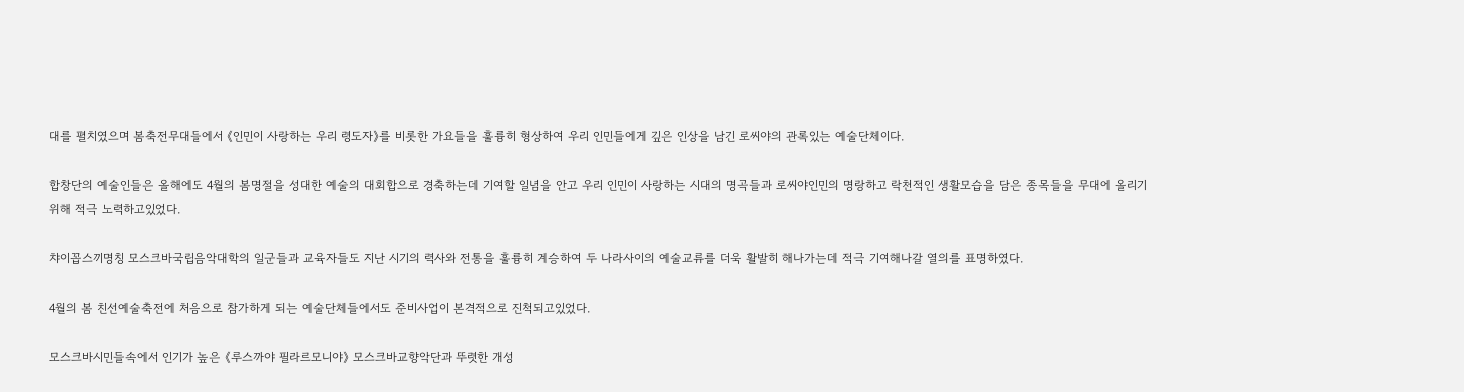대를 펼치였으며 봄축전무대들에서 《인민이 사랑하는 우리 령도자》를 비롯한 가요들을 훌륭히 형상하여 우리 인민들에게 깊은 인상을 남긴 로씨야의 관록있는 예술단체이다.

합창단의 예술인들은 올해에도 4월의 봄명절을 성대한 예술의 대회합으로 경축하는데 기여할 일념을 안고 우리 인민이 사랑하는 시대의 명곡들과 로씨야인민의 명랑하고 락천적인 생활모습을 담은 종목들을 무대에 올리기 위해 적극 노력하고있었다.

챠이꼽스끼명칭 모스크바국립음악대학의 일군들과 교육자들도 지난 시기의 력사와 전통을 훌륭히 계승하여 두 나라사이의 예술교류를 더욱 활발히 해나가는데 적극 기여해나갈 열의를 표명하였다.

4월의 봄 친선예술축전에 처음으로 참가하게 되는 예술단체들에서도 준비사업이 본격적으로 진척되고있었다.

모스크바시민들속에서 인기가 높은 《루스까야 필라르모니야》 모스크바교향악단과 뚜렷한 개성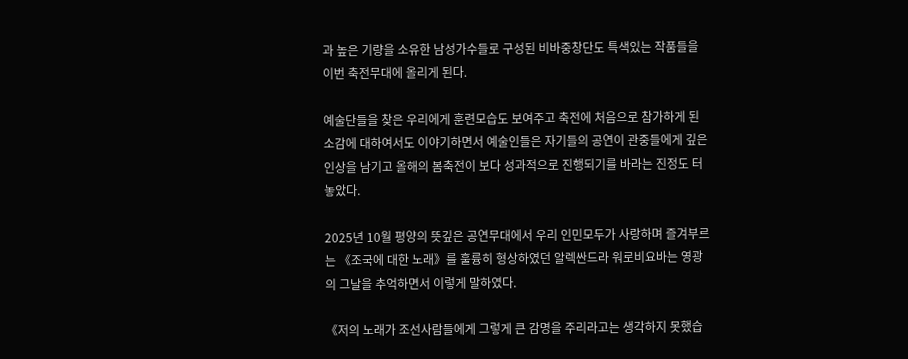과 높은 기량을 소유한 남성가수들로 구성된 비바중창단도 특색있는 작품들을 이번 축전무대에 올리게 된다.

예술단들을 찾은 우리에게 훈련모습도 보여주고 축전에 처음으로 참가하게 된 소감에 대하여서도 이야기하면서 예술인들은 자기들의 공연이 관중들에게 깊은 인상을 남기고 올해의 봄축전이 보다 성과적으로 진행되기를 바라는 진정도 터놓았다.

2025년 10월 평양의 뜻깊은 공연무대에서 우리 인민모두가 사랑하며 즐겨부르는 《조국에 대한 노래》를 훌륭히 형상하였던 알렉싼드라 워로비요바는 영광의 그날을 추억하면서 이렇게 말하였다.

《저의 노래가 조선사람들에게 그렇게 큰 감명을 주리라고는 생각하지 못했습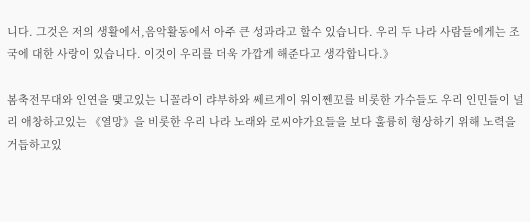니다. 그것은 저의 생활에서,음악활동에서 아주 큰 성과라고 할수 있습니다. 우리 두 나라 사람들에게는 조국에 대한 사랑이 있습니다. 이것이 우리를 더욱 가깝게 해준다고 생각합니다.》

봄축전무대와 인연을 맺고있는 니꼴라이 랴부하와 쎄르게이 워이쩬꼬를 비롯한 가수들도 우리 인민들이 널리 애창하고있는 《열망》을 비롯한 우리 나라 노래와 로씨야가요들을 보다 훌륭히 형상하기 위해 노력을 거듭하고있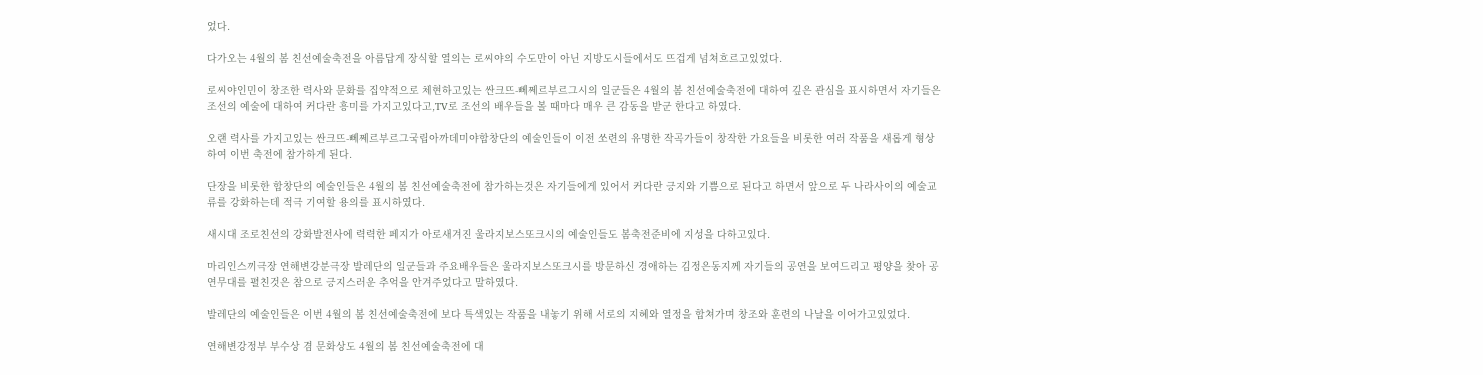었다.

다가오는 4월의 봄 친선예술축전을 아름답게 장식할 열의는 로씨야의 수도만이 아닌 지방도시들에서도 뜨겁게 넘쳐흐르고있었다.

로씨야인민이 창조한 력사와 문화를 집약적으로 체현하고있는 싼크뜨-뻬쩨르부르그시의 일군들은 4월의 봄 친선예술축전에 대하여 깊은 관심을 표시하면서 자기들은 조선의 예술에 대하여 커다란 흥미를 가지고있다고,TV로 조선의 배우들을 볼 때마다 매우 큰 감동을 받군 한다고 하였다.

오랜 력사를 가지고있는 싼크뜨-뻬쩨르부르그국립아까데미야합창단의 예술인들이 이전 쏘련의 유명한 작곡가들이 창작한 가요들을 비롯한 여러 작품을 새롭게 형상하여 이번 축전에 참가하게 된다.

단장을 비롯한 합창단의 예술인들은 4월의 봄 친선예술축전에 참가하는것은 자기들에게 있어서 커다란 긍지와 기쁨으로 된다고 하면서 앞으로 두 나라사이의 예술교류를 강화하는데 적극 기여할 용의를 표시하였다.

새시대 조로친선의 강화발전사에 력력한 페지가 아로새겨진 울라지보스또크시의 예술인들도 봄축전준비에 지성을 다하고있다.

마리인스끼극장 연해변강분극장 발레단의 일군들과 주요배우들은 울라지보스또크시를 방문하신 경애하는 김정은동지께 자기들의 공연을 보여드리고 평양을 찾아 공연무대를 펼친것은 참으로 긍지스러운 추억을 안겨주었다고 말하였다.

발레단의 예술인들은 이번 4월의 봄 친선예술축전에 보다 특색있는 작품을 내놓기 위해 서로의 지혜와 열정을 합쳐가며 창조와 훈련의 나날을 이어가고있었다.

연해변강정부 부수상 겸 문화상도 4월의 봄 친선예술축전에 대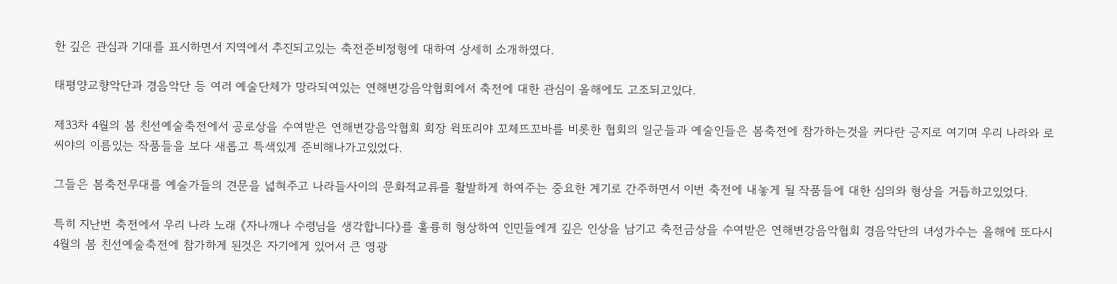한 깊은 관심과 기대를 표시하면서 지역에서 추진되고있는 축전준비정형에 대하여 상세히 소개하였다.

태평양교향악단과 경음악단 등 여러 예술단체가 망라되여있는 연해변강음악협회에서 축전에 대한 관심이 올해에도 고조되고있다.

제33차 4월의 봄 친선예술축전에서 공로상을 수여받은 연해변강음악협회 회장 윅또리야 꼬체뜨꼬바를 비롯한 협회의 일군들과 예술인들은 봄축전에 참가하는것을 커다란 긍지로 여기며 우리 나라와 로씨야의 이름있는 작품들을 보다 새롭고 특색있게 준비해나가고있었다.

그들은 봄축전무대를 예술가들의 견문을 넓혀주고 나라들사이의 문화적교류를 활발하게 하여주는 중요한 계기로 간주하면서 이번 축전에 내놓게 될 작품들에 대한 심의와 형상을 거듭하고있었다.

특히 지난번 축전에서 우리 나라 노래 《자나깨나 수령님을 생각합니다》를 훌륭히 형상하여 인민들에게 깊은 인상을 남기고 축전금상을 수여받은 연해변강음악협회 경음악단의 녀성가수는 올해에 또다시 4월의 봄 친선예술축전에 참가하게 된것은 자기에게 있어서 큰 영광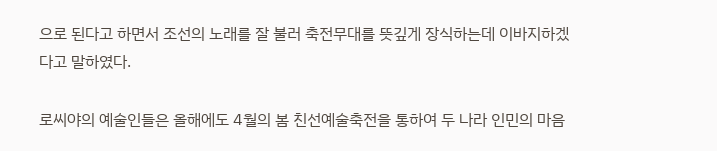으로 된다고 하면서 조선의 노래를 잘 불러 축전무대를 뜻깊게 장식하는데 이바지하겠다고 말하였다.

로씨야의 예술인들은 올해에도 4월의 봄 친선예술축전을 통하여 두 나라 인민의 마음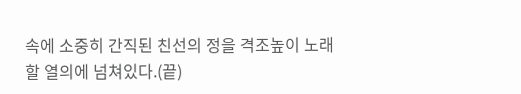속에 소중히 간직된 친선의 정을 격조높이 노래할 열의에 넘쳐있다.(끝)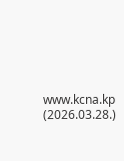www.kcna.kp (2026.03.28.)